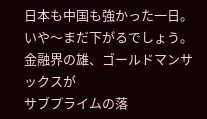日本も中国も強かった一日。
いや〜まだ下がるでしょう。
金融界の雄、ゴールドマンサックスが
サブプライムの落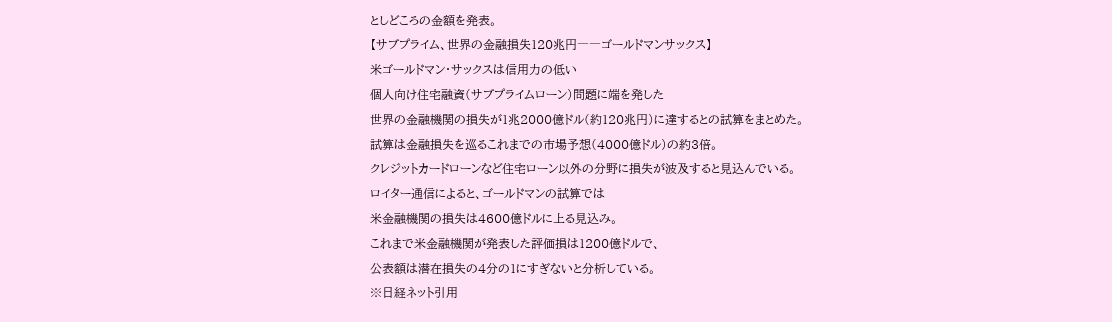としどころの金額を発表。
【サブプライム、世界の金融損失120兆円――ゴールドマンサックス】
米ゴールドマン・サックスは信用力の低い
個人向け住宅融資(サブプライムローン)問題に端を発した
世界の金融機関の損失が1兆2000億ドル(約120兆円)に達するとの試算をまとめた。
試算は金融損失を巡るこれまでの市場予想(4000億ドル)の約3倍。
クレジットカードローンなど住宅ローン以外の分野に損失が波及すると見込んでいる。
ロイター通信によると、ゴールドマンの試算では
米金融機関の損失は4600億ドルに上る見込み。
これまで米金融機関が発表した評価損は1200億ドルで、
公表額は潜在損失の4分の1にすぎないと分析している。
※日経ネット引用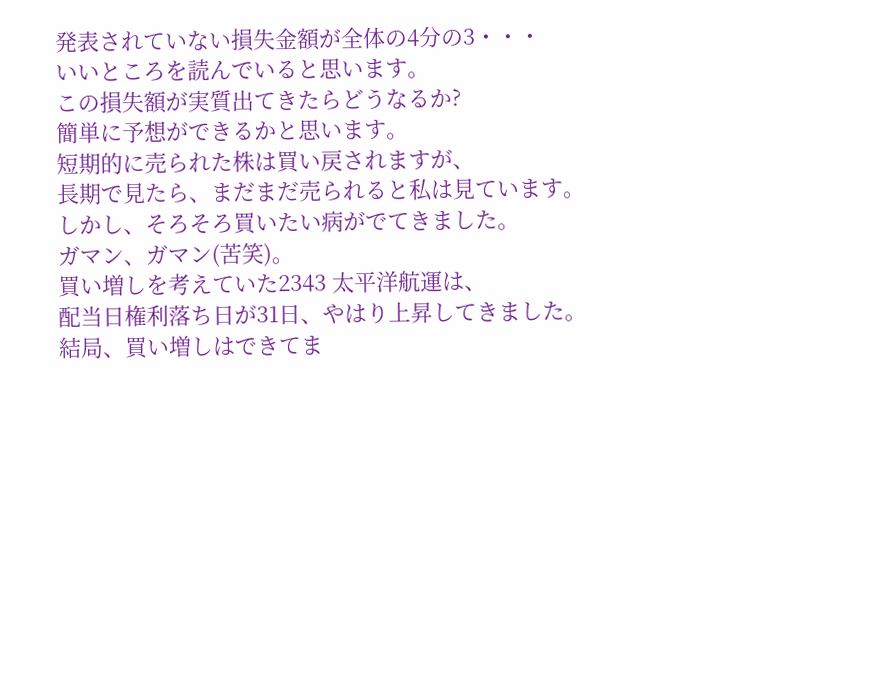発表されていない損失金額が全体の4分の3・・・
いいところを読んでいると思います。
この損失額が実質出てきたらどうなるか?
簡単に予想ができるかと思います。
短期的に売られた株は買い戻されますが、
長期で見たら、まだまだ売られると私は見ています。
しかし、そろそろ買いたい病がでてきました。
ガマン、ガマン(苦笑)。
買い増しを考えていた2343 太平洋航運は、
配当日権利落ち日が31日、やはり上昇してきました。
結局、買い増しはできてま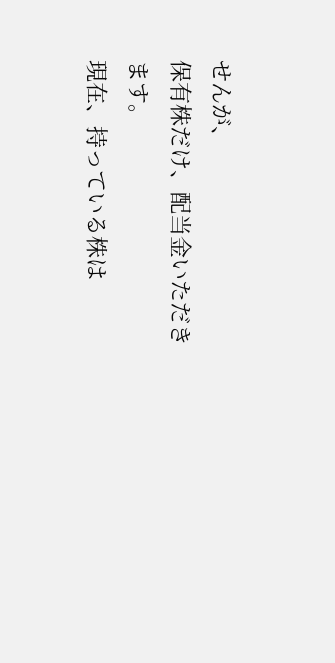せんが、
保有株だけ、配当金いただきます。
現在、持っている株は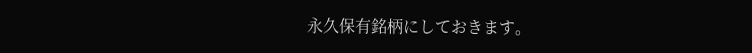永久保有銘柄にしておきます。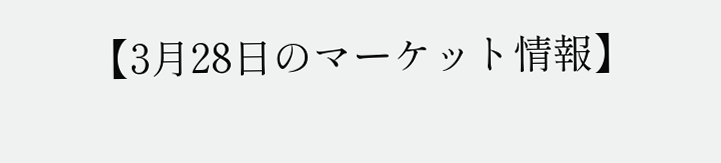【3月28日のマーケット情報】